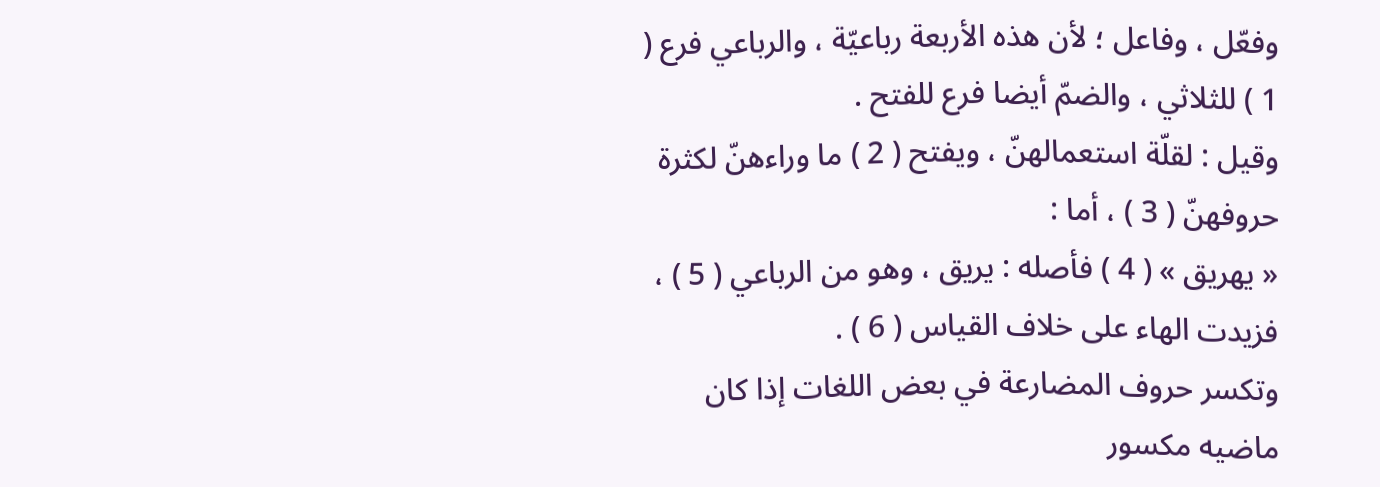وفعّل ، وفاعل ؛ لأن هذه الأربعة رباعيّة ، والرباعي فرع ( 1 ) للثلاثي ، والضمّ أيضا فرع للفتح .
وقيل : لقلّة استعمالهنّ ، ويفتح ( 2 ) ما وراءهنّ لكثرة حروفهنّ ( 3 ) ، أما :
« يهريق » ( 4 ) فأصله : يريق ، وهو من الرباعي ( 5 ) ، فزيدت الهاء على خلاف القياس ( 6 ) .
وتكسر حروف المضارعة في بعض اللغات إذا كان ماضيه مكسور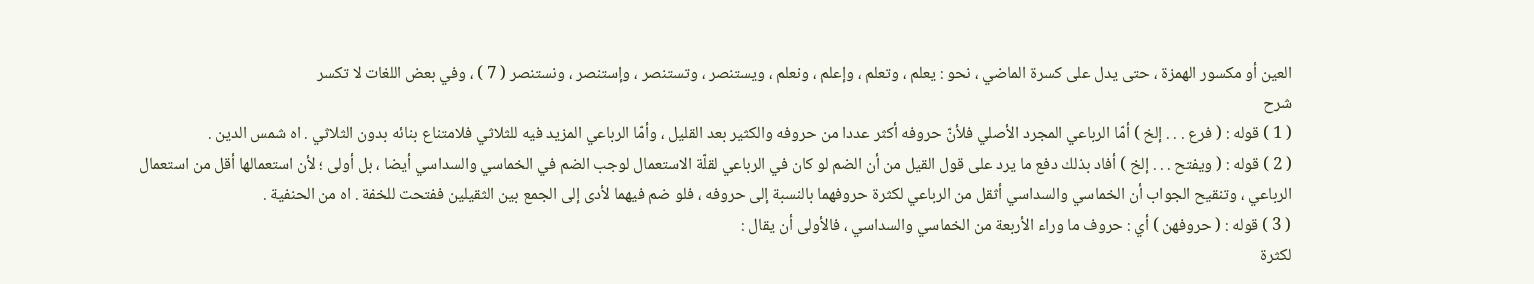العين أو مكسور الهمزة ، حتى يدل على كسرة الماضي ، نحو : يعلم ، وتعلم ، وإعلم ، ونعلم ، ويستنصر ، وتستنصر ، وإستنصر ، ونستنصر ( 7 ) ، وفي بعض اللغات لا تكسر
شرح
( 1 ) قوله : ( فرع . . . إلخ ) أمّا الرباعي المجرد الأصلي فلأنّ حروفه أكثر عددا من حروفه والكثير بعد القليل ، وأمّا الرباعي المزيد فيه للثلاثي فلامتناع بنائه بدون الثلاثي . اه شمس الدين .
( 2 ) قوله : ( ويفتح . . . إلخ ) أفاد بذلك دفع ما يرد على قول القيل من أن الضم لو كان في الرباعي لقلّة الاستعمال لوجب الضم في الخماسي والسداسي أيضا ، بل أولى ؛ لأن استعمالها أقل من استعمال الرباعي ، وتنقيح الجواب أن الخماسي والسداسي أثقل من الرباعي لكثرة حروفهما بالنسبة إلى حروفه ، فلو ضم فيهما لأدى إلى الجمع بين الثقيلين ففتحت للخفة . اه من الحنفية .
( 3 ) قوله : ( حروفهن ) أي : حروف ما وراء الأربعة من الخماسي والسداسي ، فالأولى أن يقال :
لكثرة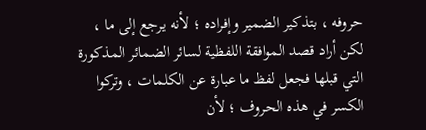حروفه ، بتذكير الضمير وإفراده ؛ لأنه يرجع إلى ما ، لكن أراد قصد الموافقة اللفظية لسائر الضمائر المذكورة التي قبلها فجعل لفظ ما عبارة عن الكلمات ، وتركوا الكسر في هذه الحروف ؛ لأن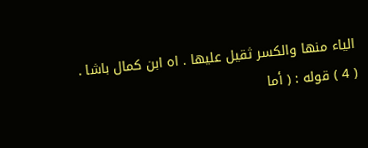الياء منها والكسر ثقيل عليها . اه ابن كمال باشا .
( 4 ) قوله : ( أما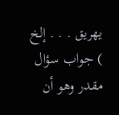يهريق . . . إلخ ) جواب سؤال مقدر وهو أن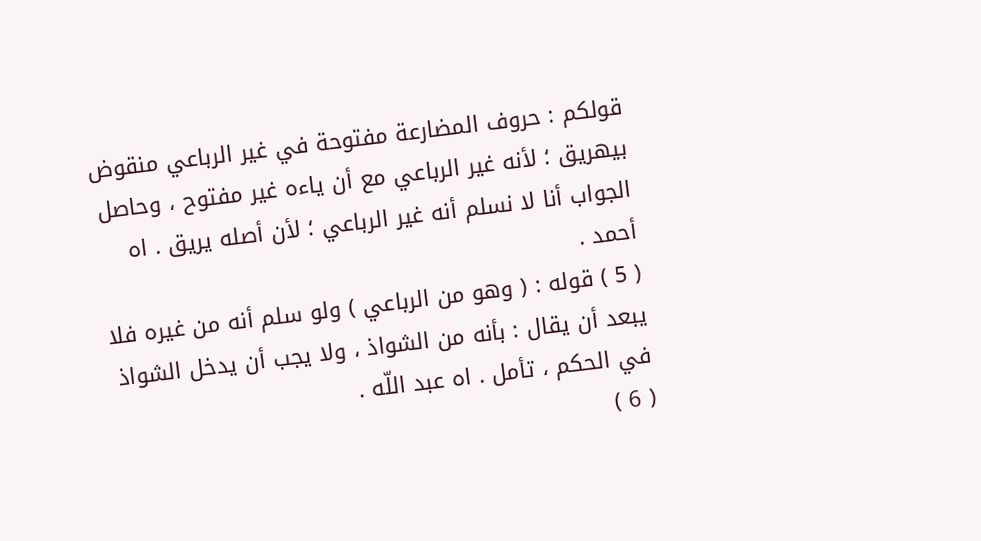قولكم : حروف المضارعة مفتوحة في غير الرباعي منقوض بيهريق ؛ لأنه غير الرباعي مع أن ياءه غير مفتوح ، وحاصل الجواب أنا لا نسلم أنه غير الرباعي ؛ لأن أصله يريق . اه أحمد .
( 5 ) قوله : ( وهو من الرباعي ) ولو سلم أنه من غيره فلا يبعد أن يقال : بأنه من الشواذ ، ولا يجب أن يدخل الشواذ في الحكم ، تأمل . اه عبد اللّه .
( 6 )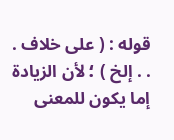قوله : ( على خلاف . . . إلخ ) ؛ لأن الزيادة إما يكون للمعنى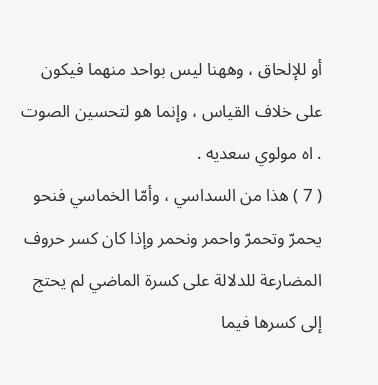أو للإلحاق ، وههنا ليس بواحد منهما فيكون على خلاف القياس ، وإنما هو لتحسين الصوت . اه مولوي سعديه .
( 7 ) هذا من السداسي ، وأمّا الخماسي فنحو يحمرّ وتحمرّ واحمر ونحمر وإذا كان كسر حروف المضارعة للدلالة على كسرة الماضي لم يحتج إلى كسرها فيما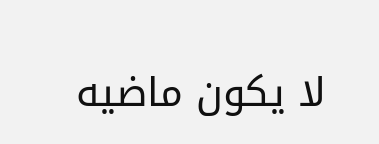لا يكون ماضيه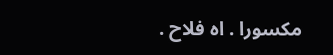مكسورا . اه فلاح .